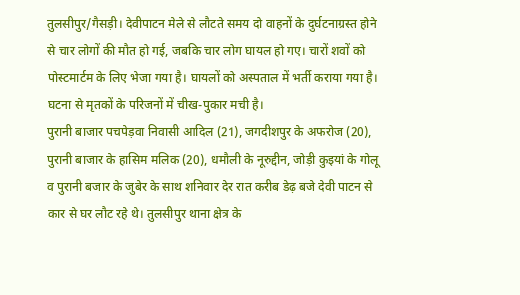तुलसीपुर/गैसड़ी। देवीपाटन मेले से लौटते समय दो वाहनों के दुर्घटनाग्रस्त होने से चार लोगों की मौत हो गई, जबकि चार लोग घायल हो गए। चारों शवों को पोस्टमार्टम के लिए भेजा गया है। घायलों को अस्पताल में भर्ती कराया गया है। घटना से मृतकों के परिजनों में चीख-पुकार मची है।
पुरानी बाजार पचपेड़वा निवासी आदिल (21), जगदीशपुर के अफरोज (20), पुरानी बाजार के हासिम मलिक (20), धमौली के नूरुद्दीन, जोड़ी कुइयां के गोलू व पुरानी बजार के जुबेर के साथ शनिवार देर रात करीब डेढ़ बजे देवी पाटन से कार से घर लौट रहे थे। तुलसीपुर थाना क्षेत्र के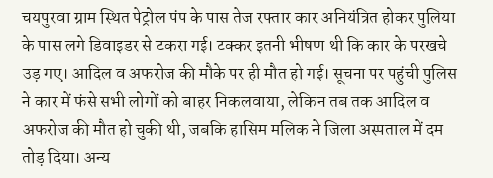चयपुरवा ग्राम स्थित पेट्रोल पंप के पास तेज रफ्तार कार अनियंत्रित होकर पुलिया के पास लगे डिवाइडर से टकरा गई। टक्कर इतनी भीषण थी कि कार के परखचे उड़ गए। आदिल व अफरोज की मौके पर ही मौत हो गई। सूचना पर पहुंची पुलिस ने कार में फंसे सभी लोगों को बाहर निकलवाया, लेकिन तब तक आदिल व अफरोज की मौत हो चुकी थी, जबकि हासिम मलिक ने जिला अस्पताल में दम तोड़ दिया। अन्य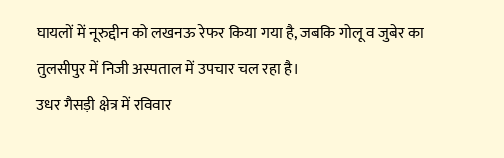घायलों में नूरुद्दीन को लखनऊ रेफर किया गया है, जबकि गोलू व जुबेर का तुलसीपुर में निजी अस्पताल में उपचार चल रहा है।
उधर गैसड़ी क्षेत्र में रविवार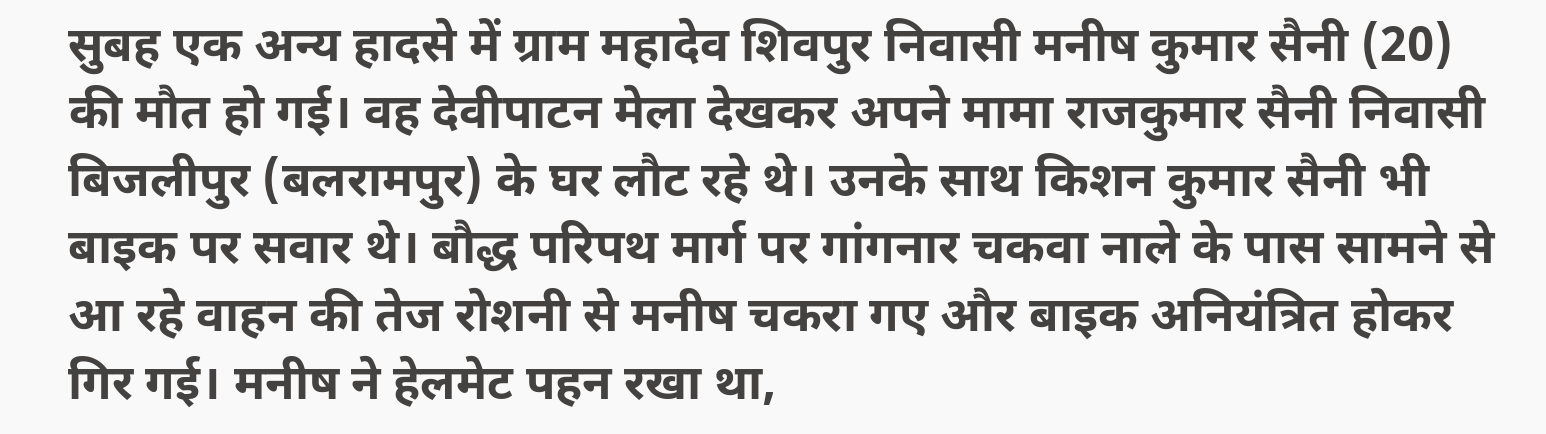सुबह एक अन्य हादसे में ग्राम महादेव शिवपुर निवासी मनीष कुमार सैनी (20) की मौत हो गई। वह देवीपाटन मेला देखकर अपने मामा राजकुमार सैनी निवासी बिजलीपुर (बलरामपुर) के घर लौट रहे थे। उनके साथ किशन कुमार सैनी भी बाइक पर सवार थे। बौद्ध परिपथ मार्ग पर गांगनार चकवा नाले के पास सामने से आ रहे वाहन की तेज रोशनी से मनीष चकरा गए और बाइक अनियंत्रित होकर गिर गई। मनीष ने हेलमेट पहन रखा था,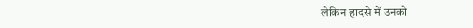लेकिन हादसे में उनको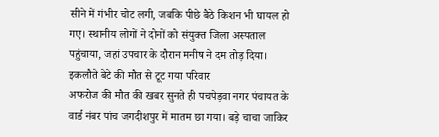सीने में गंभीर चोट लगी, जबकि पीछे बैठे किशन भी घायल हो गए। स्थानीय लोगों ने दोनों को संयुक्त जिला अस्पताल पहुंचाया, जहां उपचार के दौरान मनीष ने दम तोड़ दिया।
इकलौते बेटे की मौत से टूट गया परिवार
अफरोज की मौत की खबर सुनते ही पचपेड़वा नगर पंचायत के वार्ड नंबर पांच जगदीशपुर में मातम छा गया। बड़े चाचा जाकिर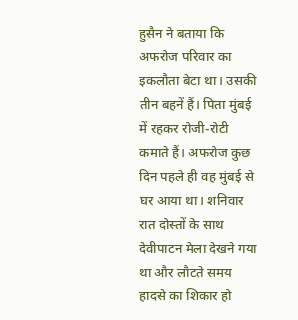हुसैन ने बताया कि अफरोज परिवार का इकलौता बेटा था। उसकी तीन बहनें हैं। पिता मुंबई में रहकर रोजी-रोटी कमाते हैं। अफरोज कुछ दिन पहले ही वह मुंबई से घर आया था। शनिवार रात दोस्तों के साथ देवीपाटन मेला देखने गया था और लौटते समय हादसे का शिकार हो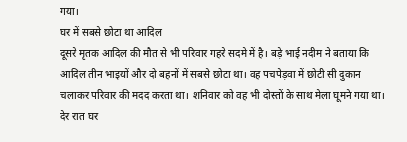गया।
घर में सबसे छोटा था आदिल
दूसरे मृतक आदिल की मौत से भी परिवार गहरे सदमे में है। बड़े भाई नदीम ने बताया कि आदिल तीन भाइयों और दो बहनों में सबसे छोटा था। वह पचपेड़वा में छोटी सी दुकान चलाकर परिवार की मदद करता था। शनिवार को वह भी दोस्तों के साथ मेला घूमने गया था। देर रात घर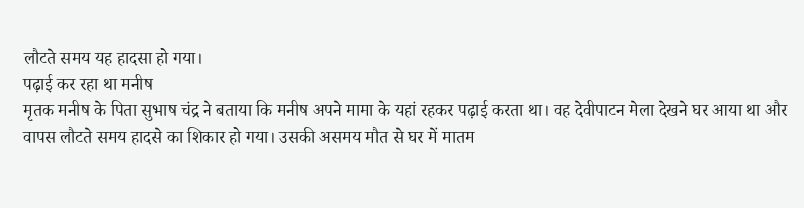लौटते समय यह हादसा हो गया।
पढ़ाई कर रहा था मनीष
मृतक मनीष के पिता सुभाष चंद्र ने बताया कि मनीष अपने मामा के यहां रहकर पढ़ाई करता था। वह देवीपाटन मेला देखने घर आया था और वापस लौटते समय हादसे का शिकार हो गया। उसकी असमय मौत से घर में मातम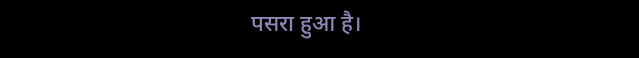पसरा हुआ है।